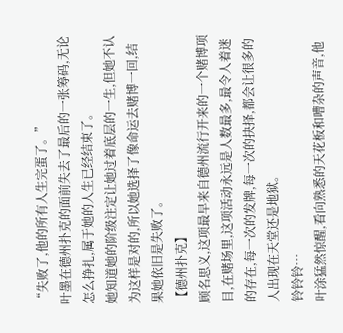“失败了,他的所有人生完蛋了。”
叶墨在德州扑克的面前失去了最后的一张筹码,无论怎么挣扎,属于她的人生已经结束了。
她知道她的阶级注定让她过着底层的一生,但她不认为这样是对的,所以她选择了像命运去赌博一回,结果她依旧是失败了。
【德州扑克】
顾名思义,这项最早来自德州流行开来的一个赌博项目,在赌场里,这项活动永远是人数最多,最令人着迷的存在,每一次的发牌,每一次的抉择,都会让很多的人出现在天堂还是地狱。
铃铃铃…
叶涂猛然惊醒,看向熟悉的天花板和嘈杂的声音,他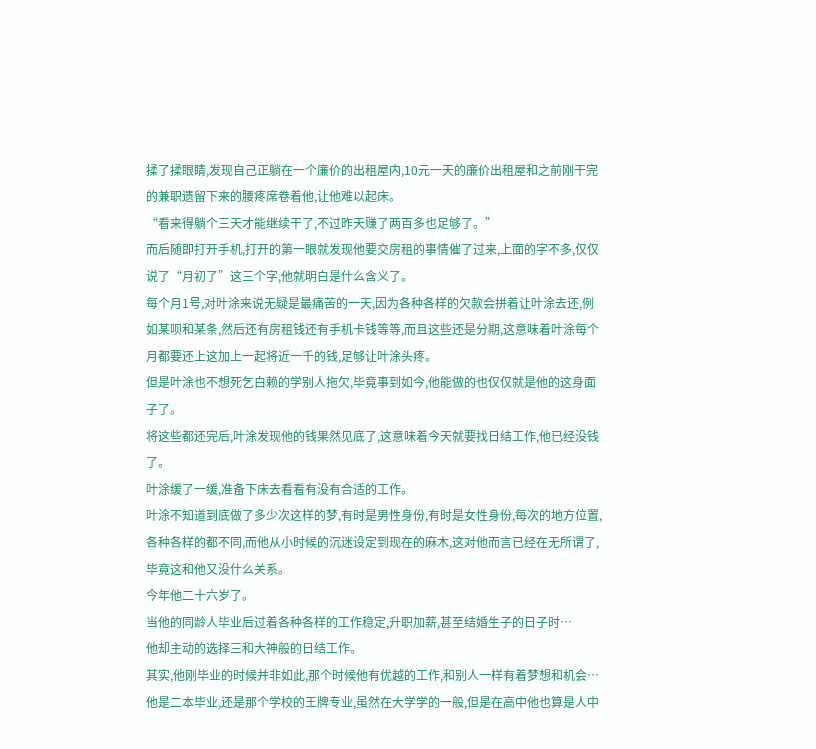揉了揉眼睛,发现自己正躺在一个廉价的出租屋内,10元一天的廉价出租屋和之前刚干完的兼职遗留下来的腰疼席卷着他,让他难以起床。
“看来得躺个三天才能继续干了,不过昨天赚了两百多也足够了。”
而后随即打开手机,打开的第一眼就发现他要交房租的事情催了过来,上面的字不多,仅仅说了“月初了”这三个字,他就明白是什么含义了。
每个月1号,对叶涂来说无疑是最痛苦的一天,因为各种各样的欠款会拼着让叶涂去还,例如某呗和某条,然后还有房租钱还有手机卡钱等等,而且这些还是分期,这意味着叶涂每个月都要还上这加上一起将近一千的钱,足够让叶涂头疼。
但是叶涂也不想死乞白赖的学别人拖欠,毕竟事到如今,他能做的也仅仅就是他的这身面子了。
将这些都还完后,叶涂发现他的钱果然见底了,这意味着今天就要找日结工作,他已经没钱了。
叶涂缓了一缓,准备下床去看看有没有合适的工作。
叶涂不知道到底做了多少次这样的梦,有时是男性身份,有时是女性身份,每次的地方位置,各种各样的都不同,而他从小时候的沉迷设定到现在的麻木,这对他而言已经在无所谓了,毕竟这和他又没什么关系。
今年他二十六岁了。
当他的同龄人毕业后过着各种各样的工作稳定,升职加薪,甚至结婚生子的日子时…
他却主动的选择三和大神般的日结工作。
其实,他刚毕业的时候并非如此,那个时候他有优越的工作,和别人一样有着梦想和机会…
他是二本毕业,还是那个学校的王牌专业,虽然在大学学的一般,但是在高中他也算是人中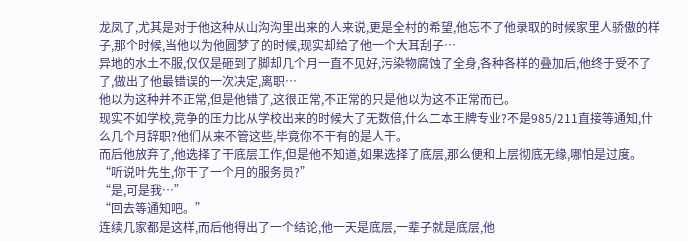龙凤了,尤其是对于他这种从山沟沟里出来的人来说,更是全村的希望,他忘不了他录取的时候家里人骄傲的样子,那个时候,当他以为他圆梦了的时候,现实却给了他一个大耳刮子…
异地的水土不服,仅仅是砸到了脚却几个月一直不见好,污染物腐蚀了全身,各种各样的叠加后,他终于受不了了,做出了他最错误的一次决定,离职…
他以为这种并不正常,但是他错了,这很正常,不正常的只是他以为这不正常而已。
现实不如学校,竞争的压力比从学校出来的时候大了无数倍,什么二本王牌专业?不是985/211直接等通知,什么几个月辞职?他们从来不管这些,毕竟你不干有的是人干。
而后他放弃了,他选择了干底层工作,但是他不知道,如果选择了底层,那么便和上层彻底无缘,哪怕是过度。
“听说叶先生,你干了一个月的服务员?”
“是,可是我…”
“回去等通知吧。”
连续几家都是这样,而后他得出了一个结论,他一天是底层,一辈子就是底层,他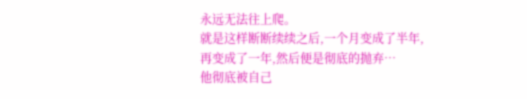永远无法往上爬。
就是这样断断续续之后,一个月变成了半年,再变成了一年,然后便是彻底的抛弃…
他彻底被自己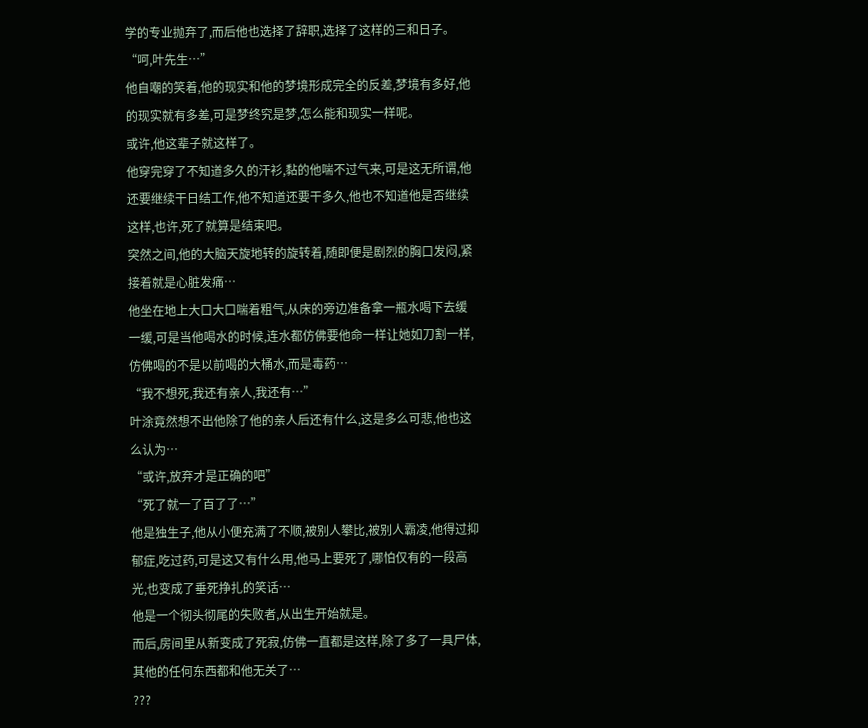学的专业抛弃了,而后他也选择了辞职,选择了这样的三和日子。
“呵,叶先生…”
他自嘲的笑着,他的现实和他的梦境形成完全的反差,梦境有多好,他的现实就有多差,可是梦终究是梦,怎么能和现实一样呢。
或许,他这辈子就这样了。
他穿完穿了不知道多久的汗衫,黏的他喘不过气来,可是这无所谓,他还要继续干日结工作,他不知道还要干多久,他也不知道他是否继续这样,也许,死了就算是结束吧。
突然之间,他的大脑天旋地转的旋转着,随即便是剧烈的胸口发闷,紧接着就是心脏发痛…
他坐在地上大口大口喘着粗气,从床的旁边准备拿一瓶水喝下去缓一缓,可是当他喝水的时候,连水都仿佛要他命一样让她如刀割一样,仿佛喝的不是以前喝的大桶水,而是毒药…
“我不想死,我还有亲人,我还有…”
叶涂竟然想不出他除了他的亲人后还有什么,这是多么可悲,他也这么认为…
“或许,放弃才是正确的吧”
“死了就一了百了了…”
他是独生子,他从小便充满了不顺,被别人攀比,被别人霸凌,他得过抑郁症,吃过药,可是这又有什么用,他马上要死了,哪怕仅有的一段高光,也变成了垂死挣扎的笑话…
他是一个彻头彻尾的失败者,从出生开始就是。
而后,房间里从新变成了死寂,仿佛一直都是这样,除了多了一具尸体,其他的任何东西都和他无关了…
???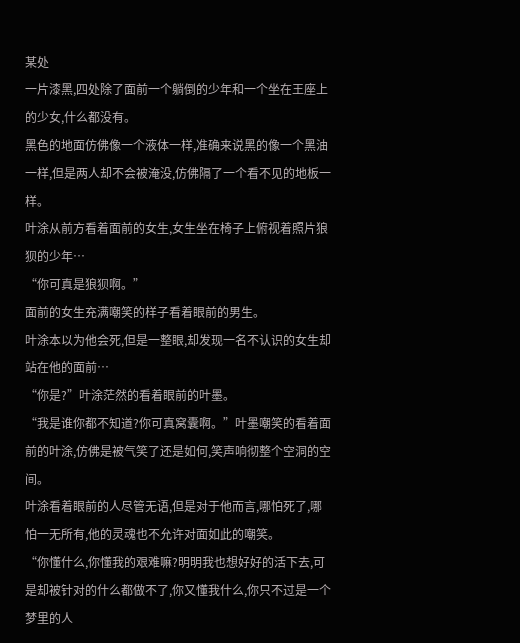某处
一片漆黑,四处除了面前一个躺倒的少年和一个坐在王座上的少女,什么都没有。
黑色的地面仿佛像一个液体一样,准确来说黑的像一个黑油一样,但是两人却不会被淹没,仿佛隔了一个看不见的地板一样。
叶涂从前方看着面前的女生,女生坐在椅子上俯视着照片狼狈的少年…
“你可真是狼狈啊。”
面前的女生充满嘲笑的样子看着眼前的男生。
叶涂本以为他会死,但是一整眼,却发现一名不认识的女生却站在他的面前…
“你是?”叶涂茫然的看着眼前的叶墨。
“我是谁你都不知道?你可真窝囊啊。”叶墨嘲笑的看着面前的叶涂,仿佛是被气笑了还是如何,笑声响彻整个空洞的空间。
叶涂看着眼前的人尽管无语,但是对于他而言,哪怕死了,哪怕一无所有,他的灵魂也不允许对面如此的嘲笑。
“你懂什么,你懂我的艰难嘛?明明我也想好好的活下去,可是却被针对的什么都做不了,你又懂我什么,你只不过是一个梦里的人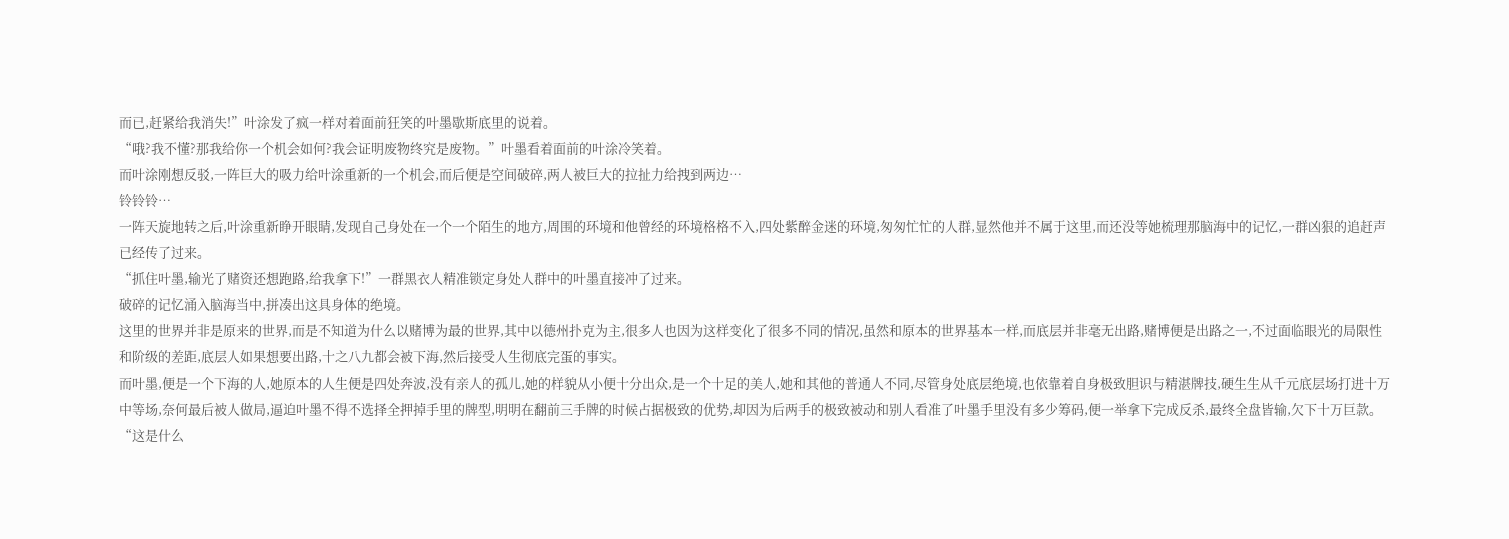而已,赶紧给我消失!”叶涂发了疯一样对着面前狂笑的叶墨歇斯底里的说着。
“哦?我不懂?那我给你一个机会如何?我会证明废物终究是废物。”叶墨看着面前的叶涂冷笑着。
而叶涂刚想反驳,一阵巨大的吸力给叶涂重新的一个机会,而后便是空间破碎,两人被巨大的拉扯力给拽到两边…
铃铃铃…
一阵天旋地转之后,叶涂重新睁开眼睛,发现自己身处在一个一个陌生的地方,周围的环境和他曾经的环境格格不入,四处紫醉金迷的环境,匆匆忙忙的人群,显然他并不属于这里,而还没等她梳理那脑海中的记忆,一群凶狠的追赶声已经传了过来。
“抓住叶墨,输光了赌资还想跑路,给我拿下!”一群黑衣人精准锁定身处人群中的叶墨直接冲了过来。
破碎的记忆涌入脑海当中,拼凑出这具身体的绝境。
这里的世界并非是原来的世界,而是不知道为什么以赌博为最的世界,其中以德州扑克为主,很多人也因为这样变化了很多不同的情况,虽然和原本的世界基本一样,而底层并非毫无出路,赌博便是出路之一,不过面临眼光的局限性和阶级的差距,底层人如果想要出路,十之八九都会被下海,然后接受人生彻底完蛋的事实。
而叶墨,便是一个下海的人,她原本的人生便是四处奔波,没有亲人的孤儿,她的样貌从小便十分出众,是一个十足的美人,她和其他的普通人不同,尽管身处底层绝境,也依靠着自身极致胆识与精湛牌技,硬生生从千元底层场打进十万中等场,奈何最后被人做局,逼迫叶墨不得不选择全押掉手里的牌型,明明在翻前三手牌的时候占据极致的优势,却因为后两手的极致被动和别人看准了叶墨手里没有多少筹码,便一举拿下完成反杀,最终全盘皆输,欠下十万巨款。
“这是什么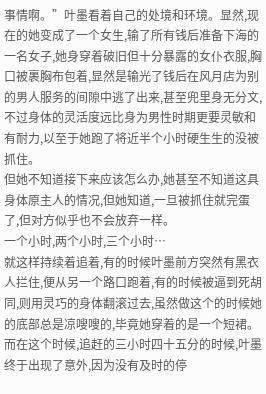事情啊。”叶墨看着自己的处境和环境。显然,现在的她变成了一个女生,输了所有钱后准备下海的一名女子,她身穿着破旧但十分暴露的女仆衣服,胸口被裹胸布包着,显然是输光了钱后在风月店为别的男人服务的间隙中逃了出来,甚至兜里身无分文,不过身体的灵活度远比身为男性时期更要灵敏和有耐力,以至于她跑了将近半个小时硬生生的没被抓住。
但她不知道接下来应该怎么办,她甚至不知道这具身体原主人的情况,但她知道,一旦被抓住就完蛋了,但对方似乎也不会放弃一样。
一个小时,两个小时,三个小时…
就这样持续着追着,有的时候叶墨前方突然有黑衣人拦住,便从另一个路口跑着,有的时候被逼到死胡同,则用灵巧的身体翻滚过去,虽然做这个的时候她的底部总是凉嗖嗖的,毕竟她穿着的是一个短裙。
而在这个时候,追赶的三小时四十五分的时候,叶墨终于出现了意外,因为没有及时的停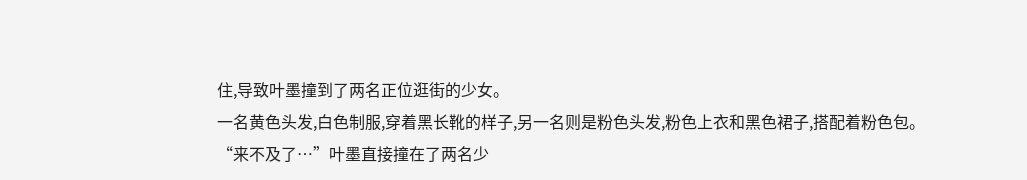住,导致叶墨撞到了两名正位逛街的少女。
一名黄色头发,白色制服,穿着黑长靴的样子,另一名则是粉色头发,粉色上衣和黑色裙子,搭配着粉色包。
“来不及了…”叶墨直接撞在了两名少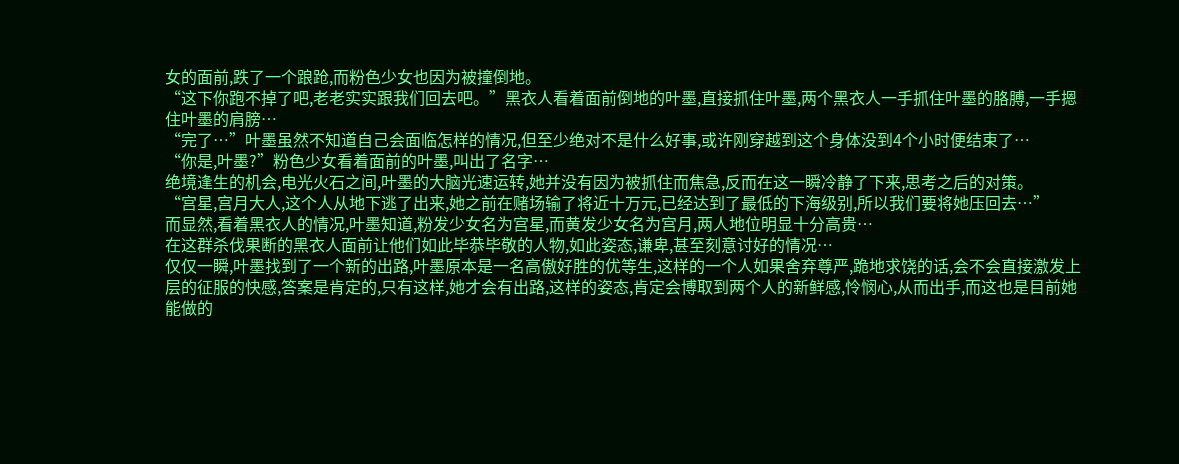女的面前,跌了一个踉跄,而粉色少女也因为被撞倒地。
“这下你跑不掉了吧,老老实实跟我们回去吧。”黑衣人看着面前倒地的叶墨,直接抓住叶墨,两个黑衣人一手抓住叶墨的胳膊,一手摁住叶墨的肩膀…
“完了…”叶墨虽然不知道自己会面临怎样的情况,但至少绝对不是什么好事,或许刚穿越到这个身体没到4个小时便结束了…
“你是,叶墨?”粉色少女看着面前的叶墨,叫出了名字…
绝境逢生的机会,电光火石之间,叶墨的大脑光速运转,她并没有因为被抓住而焦急,反而在这一瞬冷静了下来,思考之后的对策。
“宫星,宫月大人,这个人从地下逃了出来,她之前在赌场输了将近十万元,已经达到了最低的下海级别,所以我们要将她压回去…”
而显然,看着黑衣人的情况,叶墨知道,粉发少女名为宫星,而黄发少女名为宫月,两人地位明显十分高贵…
在这群杀伐果断的黑衣人面前让他们如此毕恭毕敬的人物,如此姿态,谦卑,甚至刻意讨好的情况…
仅仅一瞬,叶墨找到了一个新的出路,叶墨原本是一名高傲好胜的优等生,这样的一个人如果舍弃尊严,跪地求饶的话,会不会直接激发上层的征服的快感,答案是肯定的,只有这样,她才会有出路,这样的姿态,肯定会博取到两个人的新鲜感,怜悯心,从而出手,而这也是目前她能做的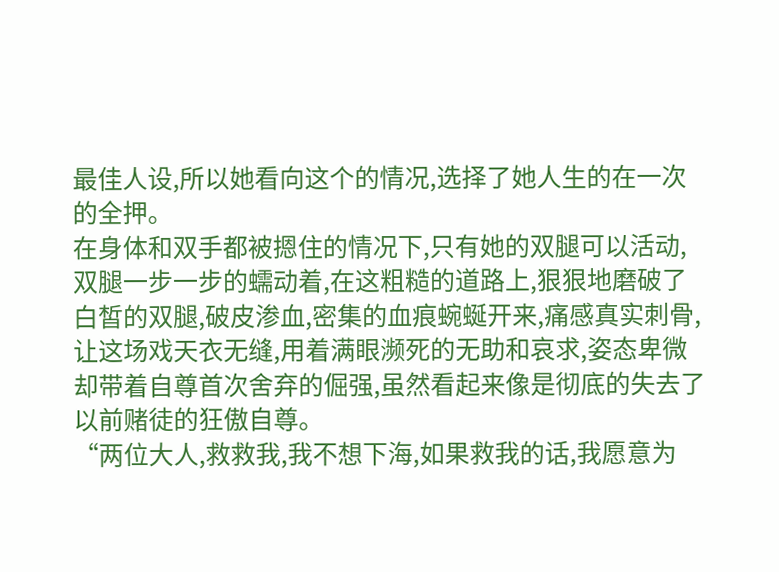最佳人设,所以她看向这个的情况,选择了她人生的在一次的全押。
在身体和双手都被摁住的情况下,只有她的双腿可以活动,双腿一步一步的蠕动着,在这粗糙的道路上,狠狠地磨破了白皙的双腿,破皮渗血,密集的血痕蜿蜒开来,痛感真实刺骨,让这场戏天衣无缝,用着满眼濒死的无助和哀求,姿态卑微却带着自尊首次舍弃的倔强,虽然看起来像是彻底的失去了以前赌徒的狂傲自尊。
“两位大人,救救我,我不想下海,如果救我的话,我愿意为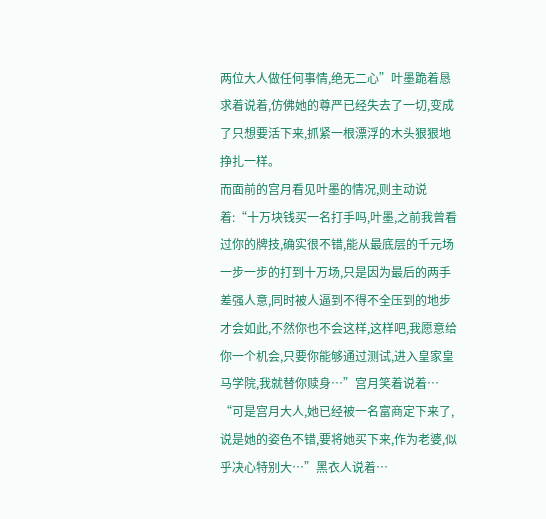两位大人做任何事情,绝无二心”叶墨跪着恳求着说着,仿佛她的尊严已经失去了一切,变成了只想要活下来,抓紧一根漂浮的木头狠狠地挣扎一样。
而面前的宫月看见叶墨的情况,则主动说着:“十万块钱买一名打手吗,叶墨,之前我曾看过你的牌技,确实很不错,能从最底层的千元场一步一步的打到十万场,只是因为最后的两手差强人意,同时被人逼到不得不全压到的地步才会如此,不然你也不会这样,这样吧,我愿意给你一个机会,只要你能够通过测试,进入皇家皇马学院,我就替你赎身…”宫月笑着说着…
“可是宫月大人,她已经被一名富商定下来了,说是她的姿色不错,要将她买下来,作为老婆,似乎决心特别大…”黑衣人说着…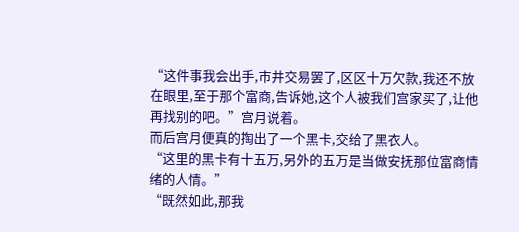“这件事我会出手,市井交易罢了,区区十万欠款,我还不放在眼里,至于那个富商,告诉她,这个人被我们宫家买了,让他再找别的吧。”宫月说着。
而后宫月便真的掏出了一个黑卡,交给了黑衣人。
“这里的黑卡有十五万,另外的五万是当做安抚那位富商情绪的人情。”
“既然如此,那我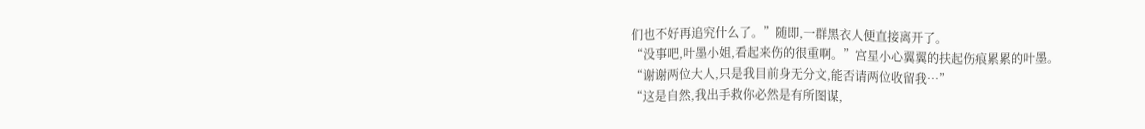们也不好再追究什么了。”随即,一群黑衣人便直接离开了。
“没事吧,叶墨小姐,看起来伤的很重啊。”宫星小心翼翼的扶起伤痕累累的叶墨。
“谢谢两位大人,只是我目前身无分文,能否请两位收留我…”
“这是自然,我出手救你必然是有所图谋,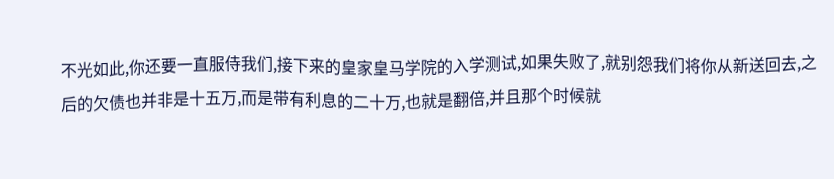不光如此,你还要一直服侍我们,接下来的皇家皇马学院的入学测试,如果失败了,就别怨我们将你从新送回去,之后的欠债也并非是十五万,而是带有利息的二十万,也就是翻倍,并且那个时候就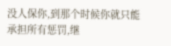没人保你,到那个时候你就只能承担所有惩罚,继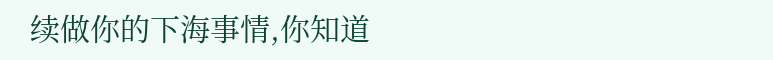续做你的下海事情,你知道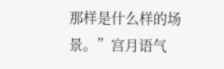那样是什么样的场景。”宫月语气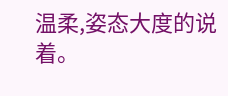温柔,姿态大度的说着。